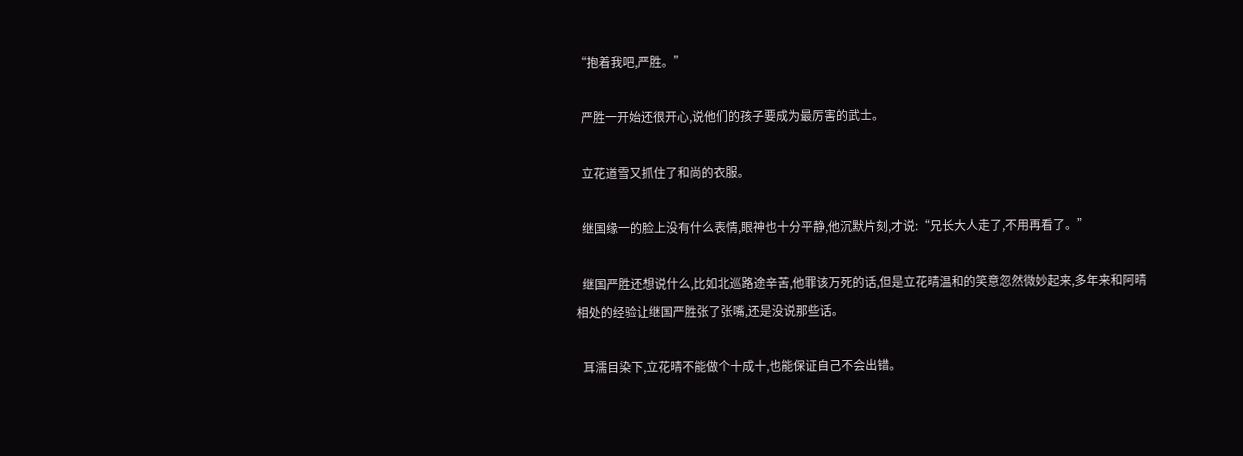“抱着我吧,严胜。”

  严胜一开始还很开心,说他们的孩子要成为最厉害的武士。

  立花道雪又抓住了和尚的衣服。

  继国缘一的脸上没有什么表情,眼神也十分平静,他沉默片刻,才说:“兄长大人走了,不用再看了。”

  继国严胜还想说什么,比如北巡路途辛苦,他罪该万死的话,但是立花晴温和的笑意忽然微妙起来,多年来和阿晴相处的经验让继国严胜张了张嘴,还是没说那些话。

  耳濡目染下,立花晴不能做个十成十,也能保证自己不会出错。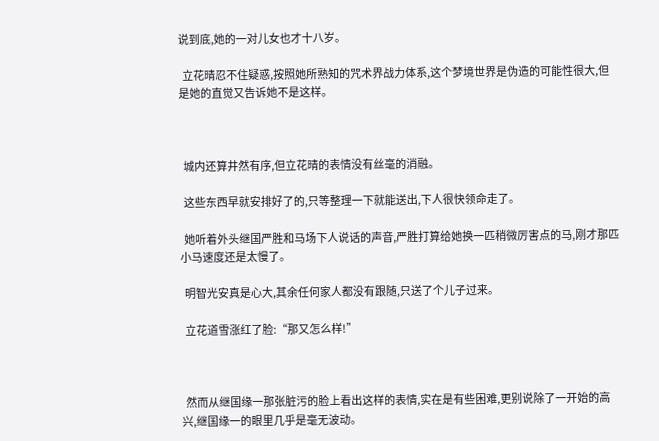说到底,她的一对儿女也才十八岁。

  立花晴忍不住疑惑,按照她所熟知的咒术界战力体系,这个梦境世界是伪造的可能性很大,但是她的直觉又告诉她不是这样。



  城内还算井然有序,但立花晴的表情没有丝毫的消融。

  这些东西早就安排好了的,只等整理一下就能送出,下人很快领命走了。

  她听着外头继国严胜和马场下人说话的声音,严胜打算给她换一匹稍微厉害点的马,刚才那匹小马速度还是太慢了。

  明智光安真是心大,其余任何家人都没有跟随,只送了个儿子过来。

  立花道雪涨红了脸:“那又怎么样!”



  然而从继国缘一那张脏污的脸上看出这样的表情,实在是有些困难,更别说除了一开始的高兴,继国缘一的眼里几乎是毫无波动。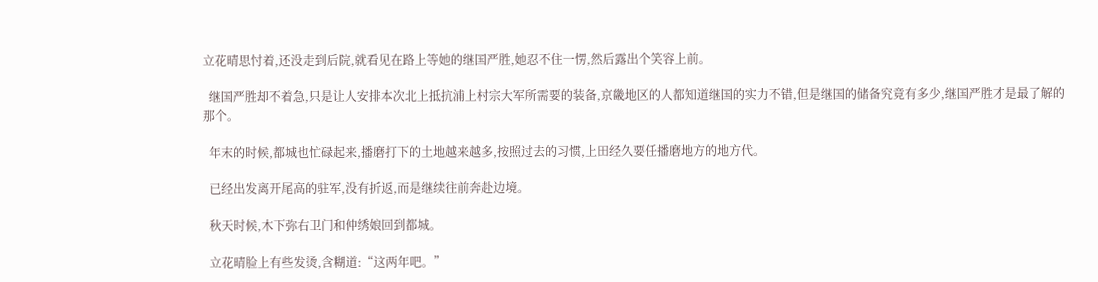立花晴思忖着,还没走到后院,就看见在路上等她的继国严胜,她忍不住一愣,然后露出个笑容上前。

  继国严胜却不着急,只是让人安排本次北上抵抗浦上村宗大军所需要的装备,京畿地区的人都知道继国的实力不错,但是继国的储备究竟有多少,继国严胜才是最了解的那个。

  年末的时候,都城也忙碌起来,播磨打下的土地越来越多,按照过去的习惯,上田经久要任播磨地方的地方代。

  已经出发离开尾高的驻军,没有折返,而是继续往前奔赴边境。

  秋天时候,木下弥右卫门和仲绣娘回到都城。

  立花晴脸上有些发烫,含糊道:“这两年吧。”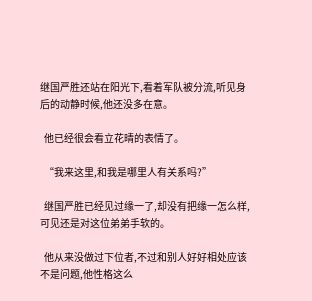继国严胜还站在阳光下,看着军队被分流,听见身后的动静时候,他还没多在意。

  他已经很会看立花晴的表情了。

  “我来这里,和我是哪里人有关系吗?”

  继国严胜已经见过缘一了,却没有把缘一怎么样,可见还是对这位弟弟手软的。

  他从来没做过下位者,不过和别人好好相处应该不是问题,他性格这么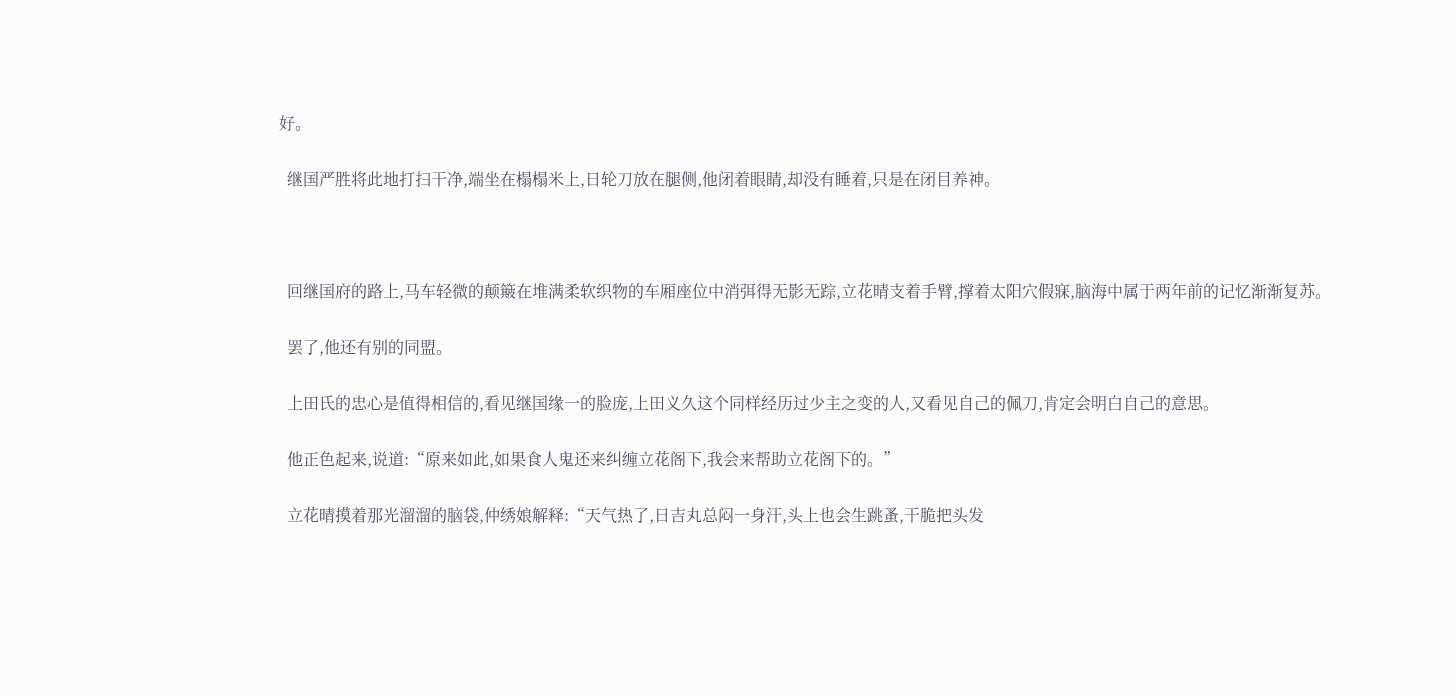好。

  继国严胜将此地打扫干净,端坐在榻榻米上,日轮刀放在腿侧,他闭着眼睛,却没有睡着,只是在闭目养神。



  回继国府的路上,马车轻微的颠簸在堆满柔软织物的车厢座位中消弭得无影无踪,立花晴支着手臂,撑着太阳穴假寐,脑海中属于两年前的记忆渐渐复苏。

  罢了,他还有别的同盟。

  上田氏的忠心是值得相信的,看见继国缘一的脸庞,上田义久这个同样经历过少主之变的人,又看见自己的佩刀,肯定会明白自己的意思。

  他正色起来,说道:“原来如此,如果食人鬼还来纠缠立花阁下,我会来帮助立花阁下的。”

  立花晴摸着那光溜溜的脑袋,仲绣娘解释:“天气热了,日吉丸总闷一身汗,头上也会生跳蚤,干脆把头发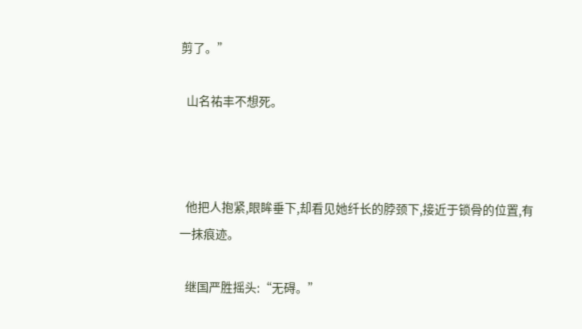剪了。”

  山名祐丰不想死。



  他把人抱紧,眼眸垂下,却看见她纤长的脖颈下,接近于锁骨的位置,有一抹痕迹。

  继国严胜摇头:“无碍。”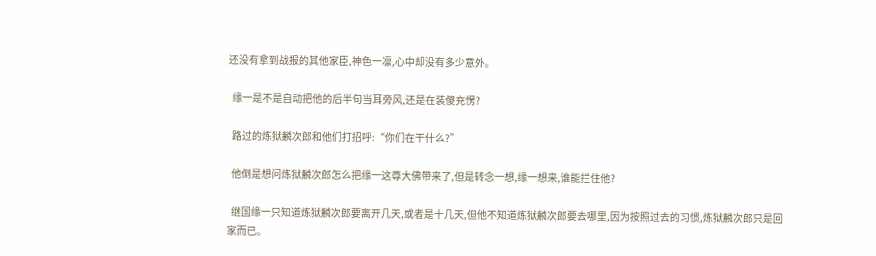还没有拿到战报的其他家臣,神色一凛,心中却没有多少意外。

  缘一是不是自动把他的后半句当耳旁风,还是在装傻充愣?

  路过的炼狱麟次郎和他们打招呼:“你们在干什么?”

  他倒是想问炼狱麟次郎怎么把缘一这尊大佛带来了,但是转念一想,缘一想来,谁能拦住他?

  继国缘一只知道炼狱麟次郎要离开几天,或者是十几天,但他不知道炼狱麟次郎要去哪里,因为按照过去的习惯,炼狱麟次郎只是回家而已。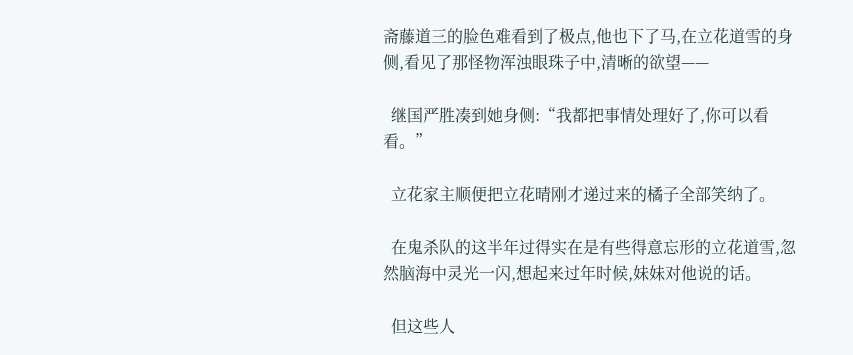斋藤道三的脸色难看到了极点,他也下了马,在立花道雪的身侧,看见了那怪物浑浊眼珠子中,清晰的欲望——

  继国严胜凑到她身侧:“我都把事情处理好了,你可以看看。”

  立花家主顺便把立花晴刚才递过来的橘子全部笑纳了。

  在鬼杀队的这半年过得实在是有些得意忘形的立花道雪,忽然脑海中灵光一闪,想起来过年时候,妹妹对他说的话。

  但这些人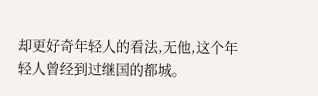却更好奇年轻人的看法,无他,这个年轻人曾经到过继国的都城。